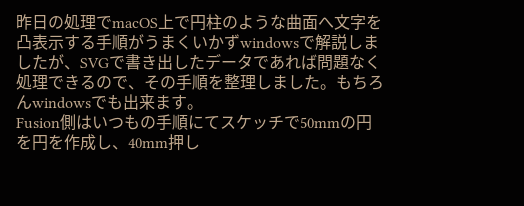昨日の処理でmacOS上で円柱のような曲面へ文字を凸表示する手順がうまくいかずwindowsで解説しましたが、SVGで書き出したデータであれば問題なく処理できるので、その手順を整理しました。もちろんwindowsでも出来ます。
Fusion側はいつもの手順にてスケッチで50mmの円を円を作成し、40mm押し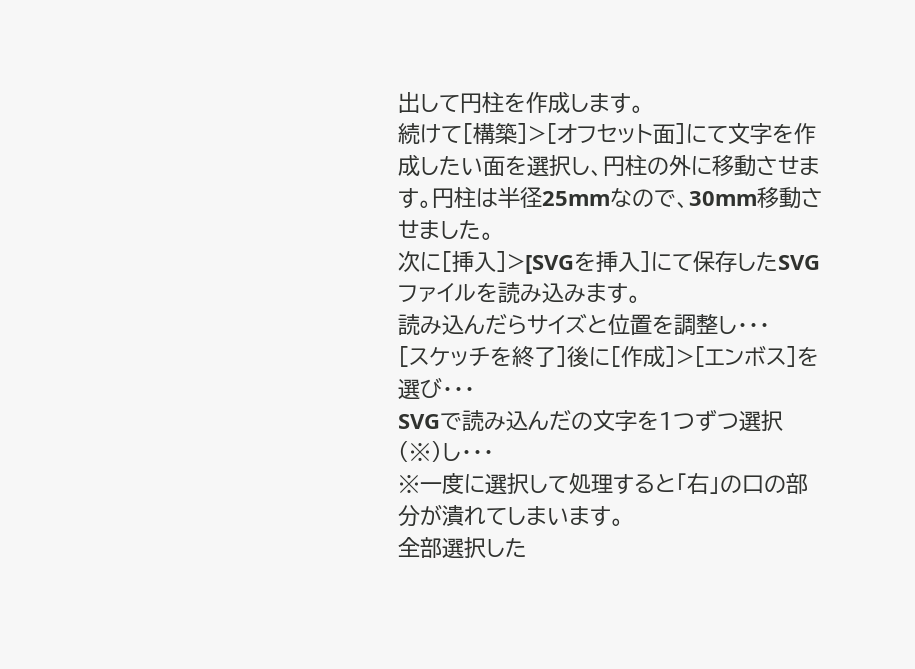出して円柱を作成します。
続けて[構築]>[オフセット面]にて文字を作成したい面を選択し、円柱の外に移動させます。円柱は半径25mmなので、30mm移動させました。
次に[挿入]>[SVGを挿入]にて保存したSVGファイルを読み込みます。
読み込んだらサイズと位置を調整し・・・
[スケッチを終了]後に[作成]>[エンボス]を選び・・・
SVGで読み込んだの文字を1つずつ選択(※)し・・・
※一度に選択して処理すると「右」の口の部分が潰れてしまいます。
全部選択した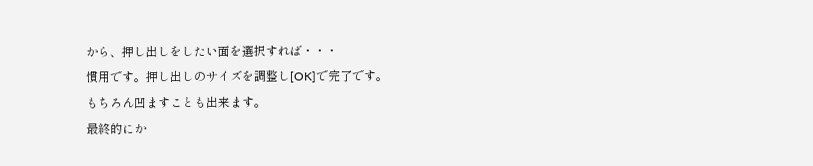から、押し出しをしたい面を選択すれば・・・
慣用です。押し出しのサイズを調整し[OK]で完了です。
もちろん凹ますことも出来ます。
最終的にか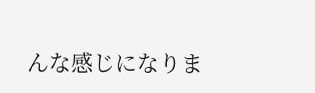んな感じになりま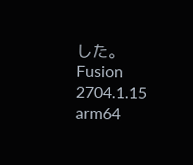した。
Fusion 2704.1.15 arm64